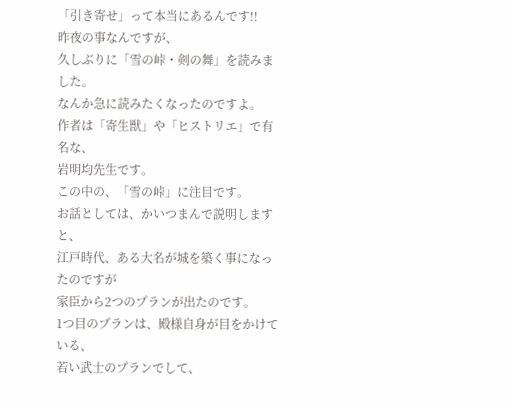「引き寄せ」って本当にあるんです!!
昨夜の事なんですが、
久しぶりに「雪の峠・剣の舞」を読みました。
なんか急に読みたくなったのですよ。
作者は「寄生獣」や「ヒストリエ」で有名な、
岩明均先生です。
この中の、「雪の峠」に注目です。
お話としては、かいつまんで説明しますと、
江戸時代、ある大名が城を築く事になったのですが
家臣から2つのプランが出たのです。
1つ目のプランは、殿様自身が目をかけている、
若い武士のプランでして、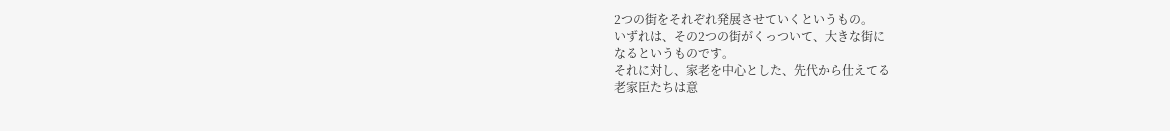2つの街をそれぞれ発展させていくというもの。
いずれは、その2つの街がくっついて、大きな街に
なるというものです。
それに対し、家老を中心とした、先代から仕えてる
老家臣たちは意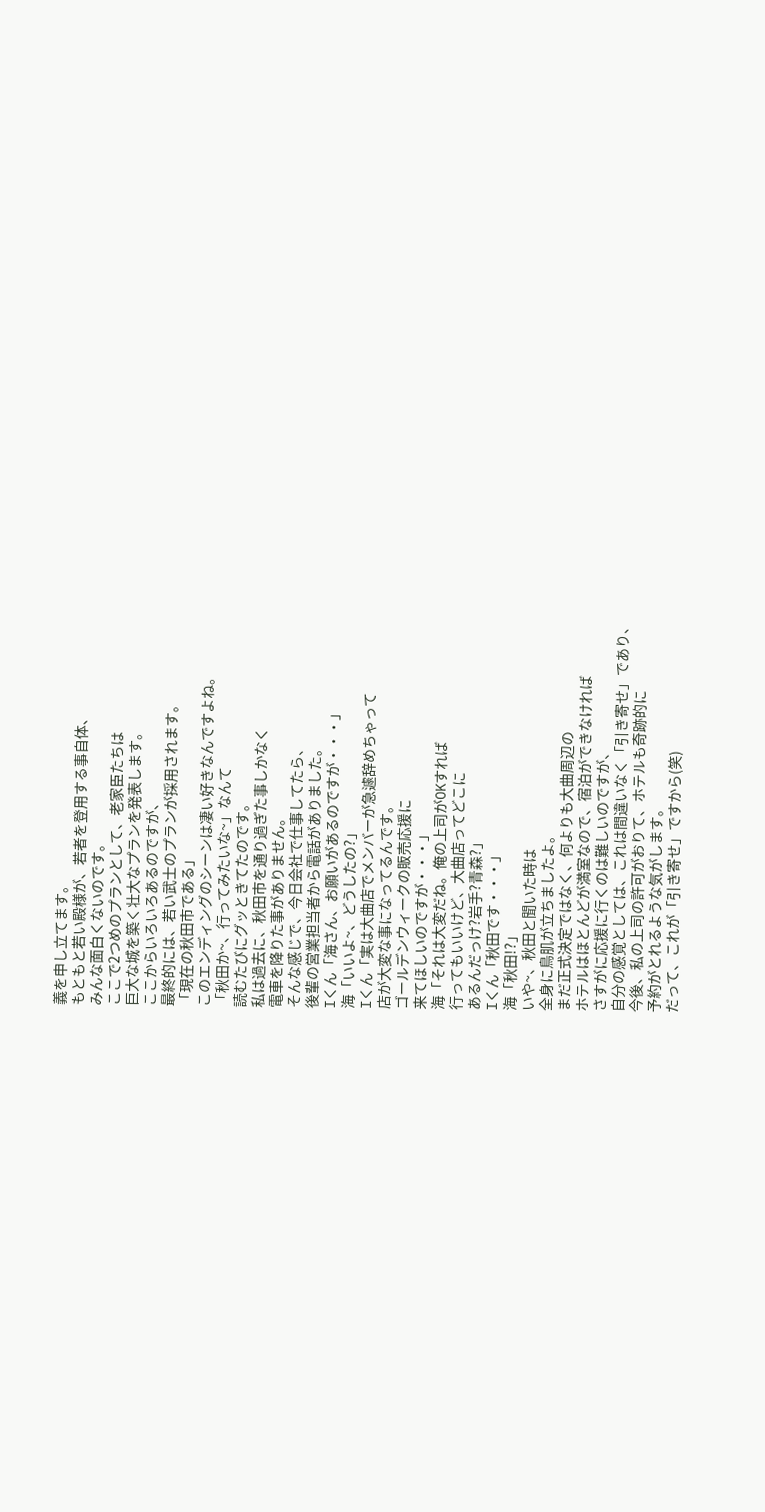義を申し立てます。
もともと若い殿様が、若者を登用する事自体、
みんな面白くないのです。
ここで2つめのプランとして、老家臣たちは
巨大な城を築く壮大なプランを発表します。
ここからいろいろあるのですが、
最終的には、若い武士のプランが採用されます。
「現在の秋田市である」
このエンディングのシーンは凄い好きなんですよね。
「秋田か~、行ってみたいな~」なんて
読むたびにグッときてたのです。
私は過去に、秋田市を通り過ぎた事しかなく
電車を降りた事がありません。
そんな感じで、今日会社で仕事してたら、
後輩の営業担当者から電話がありました。
Iくん「海さん、お願いがあるのですが・・・」
海「いいよ~、どうしたの?」
Iくん「実は大曲店でメンバーが急遽辞めちゃって
店が大変な事になってるんです。
ゴールデンウィークの販売応援に
来てほしいのですが・・・」
海「それは大変だね。俺の上司がOKすれば
行ってもいいけど、大曲店ってどこに
あるんだっけ?岩手?青森?」
Iくん「秋田です・・・」
海「秋田!?」
いや~、秋田と聞いた時は
全身に鳥肌が立ちましたよ。
まだ正式決定ではなく、何よりも大曲周辺の
ホテルはほとんどが満室なので、宿泊ができなければ
さすがに応援に行くのは難しいのですが、
自分の感覚としては、これは間違いなく「引き寄せ」であり、
今後、私の上司の許可がおりて、ホテルも奇跡的に
予約がとれるような気がします。
だって、これが「引き寄せ」ですから(笑)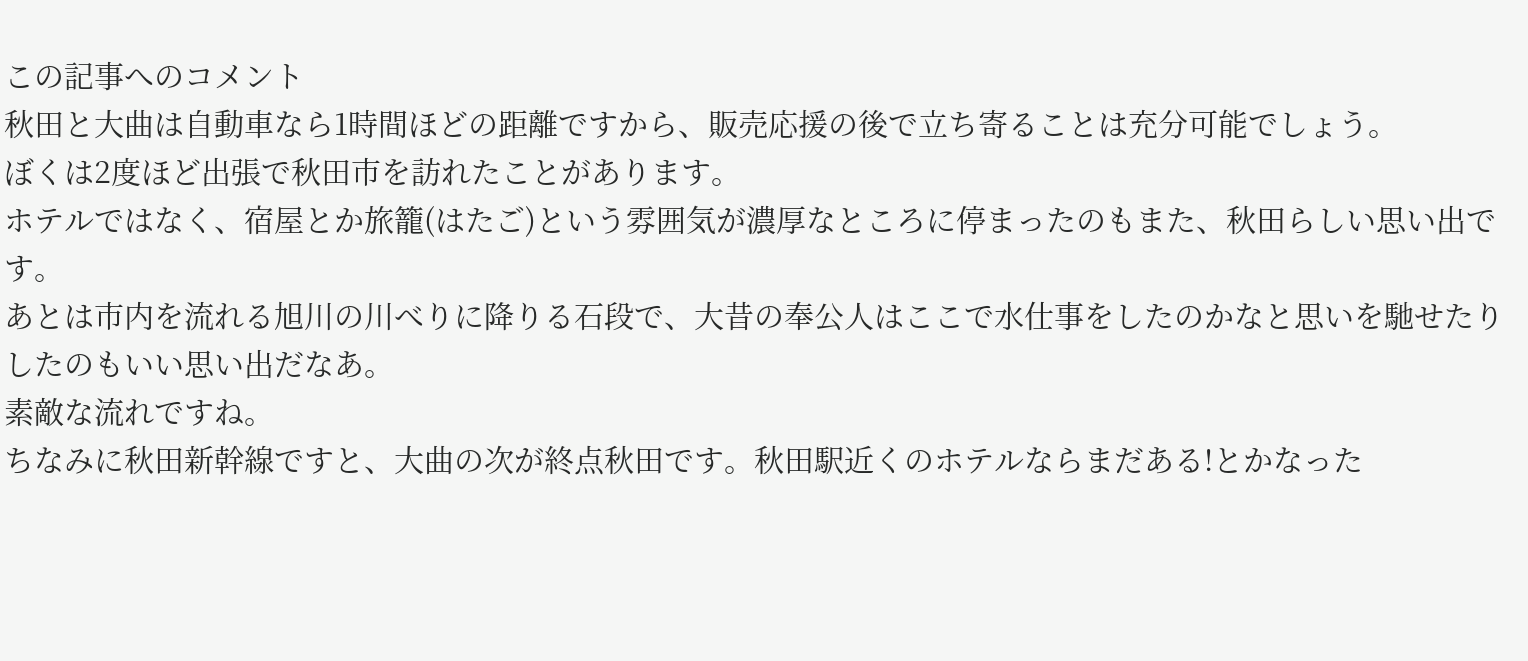この記事へのコメント
秋田と大曲は自動車なら1時間ほどの距離ですから、販売応援の後で立ち寄ることは充分可能でしょう。
ぼくは2度ほど出張で秋田市を訪れたことがあります。
ホテルではなく、宿屋とか旅籠(はたご)という雰囲気が濃厚なところに停まったのもまた、秋田らしい思い出です。
あとは市内を流れる旭川の川べりに降りる石段で、大昔の奉公人はここで水仕事をしたのかなと思いを馳せたりしたのもいい思い出だなあ。
素敵な流れですね。
ちなみに秋田新幹線ですと、大曲の次が終点秋田です。秋田駅近くのホテルならまだある!とかなった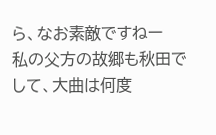ら、なお素敵ですねー
私の父方の故郷も秋田でして、大曲は何度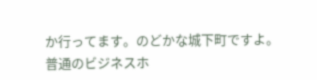か行ってます。のどかな城下町ですよ。
普通のビジネスホ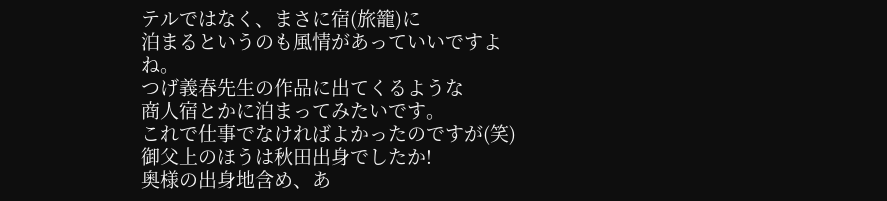テルではなく、まさに宿(旅籠)に
泊まるというのも風情があっていいですよね。
つげ義春先生の作品に出てくるような
商人宿とかに泊まってみたいです。
これで仕事でなければよかったのですが(笑)
御父上のほうは秋田出身でしたか!
奥様の出身地含め、あ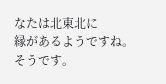なたは北東北に
縁があるようですね。
そうです。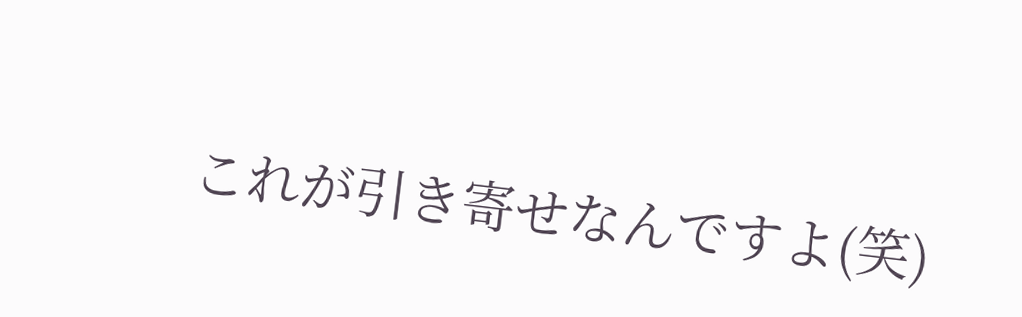これが引き寄せなんですよ(笑)